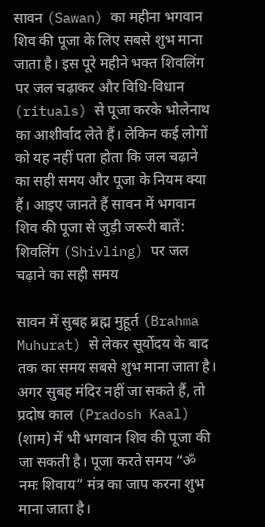सावन (Sawan) का महीना भगवान शिव की पूजा के लिए सबसे शुभ माना जाता है। इस पूरे महीने भक्त शिवलिंग पर जल चढ़ाकर और विधि-विधान (rituals) से पूजा करके भोलेनाथ का आशीर्वाद लेते हैं। लेकिन कई लोगों को यह नहीं पता होता कि जल चढ़ाने का सही समय और पूजा के नियम क्या हैं। आइए जानते हैं सावन में भगवान शिव की पूजा से जुड़ी जरूरी बातें:
शिवलिंग (Shivling) पर जल चढ़ाने का सही समय

सावन में सुबह ब्रह्म मुहूर्त (Brahma Muhurat) से लेकर सूर्योदय के बाद तक का समय सबसे शुभ माना जाता है। अगर सुबह मंदिर नहीं जा सकते हैं, तो प्रदोष काल (Pradosh Kaal) (शाम) में भी भगवान शिव की पूजा की जा सकती है। पूजा करते समय “ॐ नमः शिवाय” मंत्र का जाप करना शुभ माना जाता है।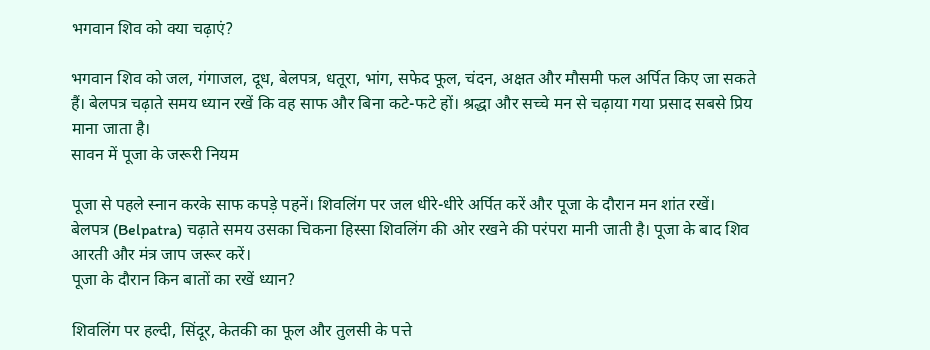भगवान शिव को क्या चढ़ाएं?

भगवान शिव को जल, गंगाजल, दूध, बेलपत्र, धतूरा, भांग, सफेद फूल, चंदन, अक्षत और मौसमी फल अर्पित किए जा सकते हैं। बेलपत्र चढ़ाते समय ध्यान रखें कि वह साफ और बिना कटे-फटे हों। श्रद्धा और सच्चे मन से चढ़ाया गया प्रसाद सबसे प्रिय माना जाता है।
सावन में पूजा के जरूरी नियम

पूजा से पहले स्नान करके साफ कपड़े पहनें। शिवलिंग पर जल धीरे-धीरे अर्पित करें और पूजा के दौरान मन शांत रखें। बेलपत्र (Belpatra) चढ़ाते समय उसका चिकना हिस्सा शिवलिंग की ओर रखने की परंपरा मानी जाती है। पूजा के बाद शिव आरती और मंत्र जाप जरूर करें।
पूजा के दौरान किन बातों का रखें ध्यान?

शिवलिंग पर हल्दी, सिंदूर, केतकी का फूल और तुलसी के पत्ते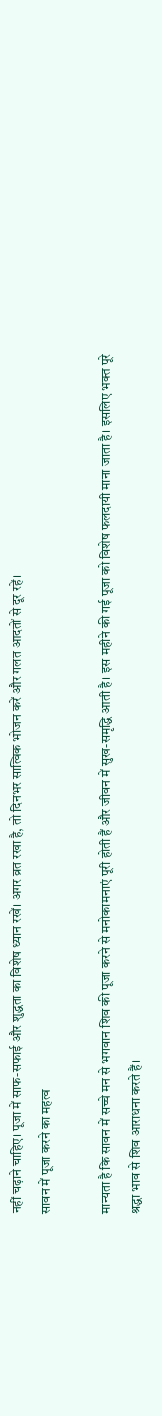नहीं चढ़ाने चाहिए। पूजा में साफ-सफाई और शुद्धता का विशेष ध्यान रखें। अगर व्रत रखा है, तो दिनभर सात्विक भोजन करें और गलत आदतों से दूर रहें।
सावन में पूजा करने का महत्व

मान्यता है कि सावन में सच्चे मन से भगवान शिव की पूजा करने से मनोकामनाएं पूरी होती हैं और जीवन में सुख-समृद्धि आती है। इस महीने की गई पूजा को विशेष फलदायी माना जाता है। इसलिए भक्त पूरे श्रद्धा भाव से शिव आराधना करते हैं।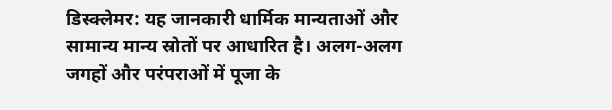डिस्क्लेमर: यह जानकारी धार्मिक मान्यताओं और सामान्य मान्य स्रोतों पर आधारित है। अलग-अलग जगहों और परंपराओं में पूजा के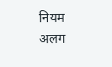नियम अलग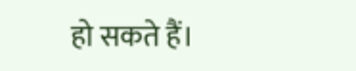हो सकते हैं।